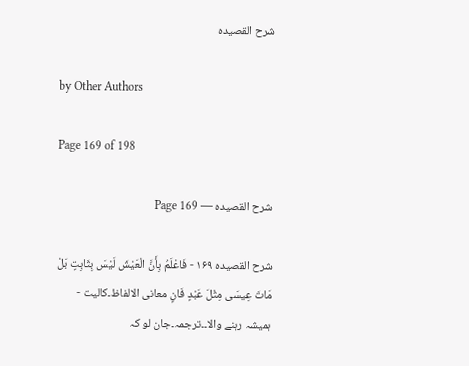شرح القصیدہ

by Other Authors

Page 169 of 198

شرح القصیدہ — Page 169

شرح القصيده ۱۶۹ - فَاعْلَمُ بِأَنَّ الْعَيْشَ لَيْسَ بِثَابِتٍ بَلْ مَاتَ عِيسَى مِثْلَ عَبْدٍ فَانٍ معانی الالفاظ۔کالیت - ہمیشہ رہنے والا۔۔ترجمہ۔جان لو کہ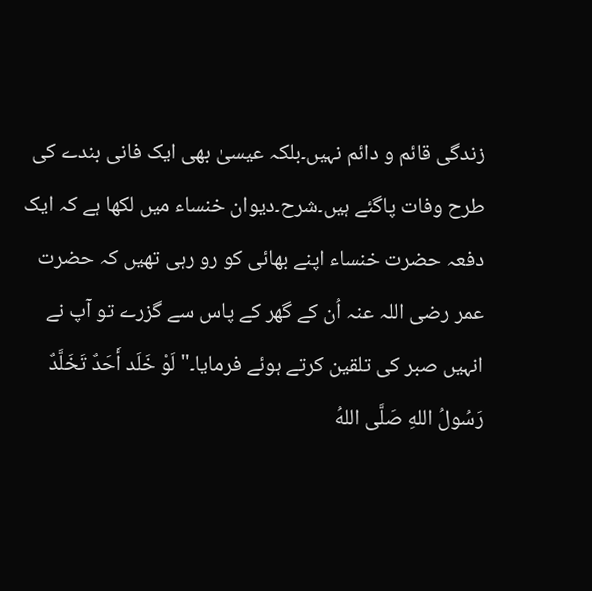زندگی قائم و دائم نہیں۔بلکہ عیسیٰ بھی ایک فانی بندے کی طرح وفات پاگئے ہیں۔شرح۔دیوان خنساء میں لکھا ہے کہ ایک دفعہ حضرت خنساء اپنے بھائی کو رو رہی تھیں کہ حضرت عمر رضی اللہ عنہ اُن کے گھر کے پاس سے گزرے تو آپ نے انہیں صبر کی تلقین کرتے ہوئے فرمایا۔" لَوْ خَلَد أَحَدٌ تَخَلَّدٌ رَسُولُ اللهِ صَلَّى اللهُ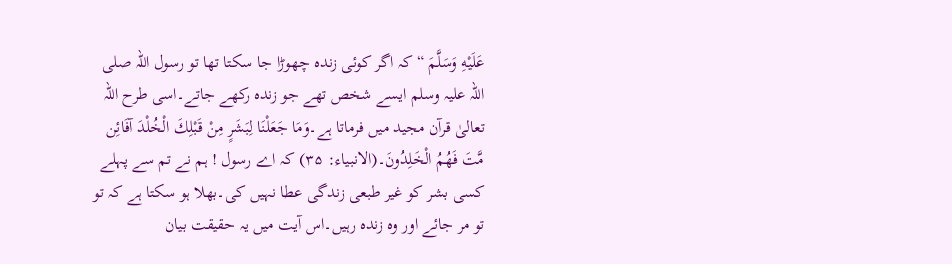عَلَيْهِ وَسَلَّمَ “ کہ اگر کوئی زندہ چھوڑا جا سکتا تھا تو رسول اللہ صلی اللہ علیہ وسلم ایسے شخص تھے جو زندہ رکھے جاتے۔اسی طرح اللہ تعالیٰ قرآن مجید میں فرماتا ہے۔وَمَا جَعَلْنَا لِبَشَرٍ مِنْ قَبْلِكَ الْخُلْدَ آفَائِن مَّتَ فَهُمُ الْخَلِدُونَ۔(الانبياء: ۳۵) کہ اے رسول ! ہم نے تم سے پہلے کسی بشر کو غیر طبعی زندگی عطا نہیں کی۔بھلا ہو سکتا ہے کہ تو تو مر جائے اور وہ زندہ رہیں۔اس آیت میں یہ حقیقت بیان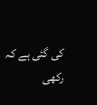کی گئی ہے کہ رکھی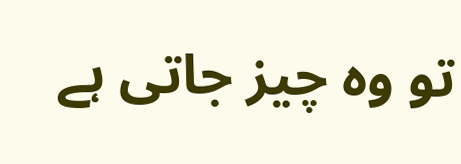تو وہ چیز جاتی ہے